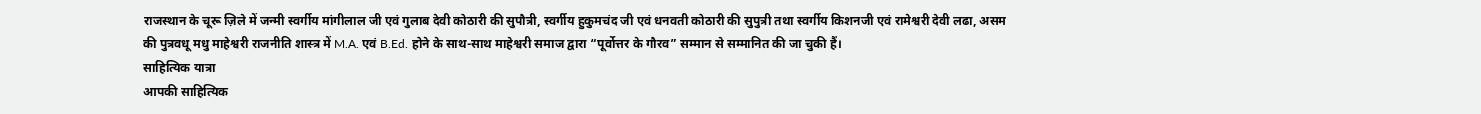राजस्थान के चूरू ज़िले में जन्मी स्वर्गीय मांगीलाल जी एवं गुलाब देवी कोठारी की सुपौत्री, स्वर्गीय हुकुमचंद जी एवं धनवती कोठारी की सुपुत्री तथा स्वर्गीय किशनजी एवं रामेश्वरी देवी लढा, असम की पुत्रवधू मधु माहेश्वरी राजनीति शास्त्र में M.A. एवं B.Ed. होने के साथ-साथ माहेश्वरी समाज द्वारा “पूर्वोत्तर के गौरव” सम्मान से सम्मानित की जा चुकी हैं।
साहित्यिक यात्रा
आपकी साहित्यिक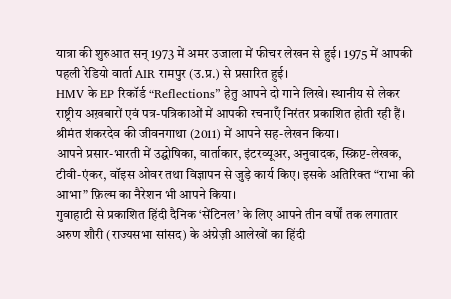यात्रा की शुरुआत सन् 1973 में अमर उजाला में फीचर लेखन से हुई। 1975 में आपकी पहली रेडियो वार्ता AIR रामपुर (उ.प्र.) से प्रसारित हुई।
HMV के EP रिकॉर्ड “Reflections” हेतु आपने दो गाने लिखे। स्थानीय से लेकर राष्ट्रीय अख़बारों एवं पत्र-पत्रिकाओं में आपकी रचनाएँ निरंतर प्रकाशित होती रही हैं।
श्रीमंत शंकरदेव की जीवनगाथा (2011) में आपने सह-लेखन किया।
आपने प्रसार-भारती में उद्घोषिका, वार्ताकार, इंटरव्यूअर, अनुवादक, स्क्रिप्ट-लेखक, टीवी-एंकर, वॉइस ओवर तथा विज्ञापन से जुड़े कार्य किए। इसके अतिरिक्त “राभा की आभा” फ़िल्म का नैरेशन भी आपने किया।
गुवाहाटी से प्रकाशित हिंदी दैनिक ‘सेंटिनल’ के लिए आपने तीन वर्षों तक लगातार अरुण शौरी (राज्यसभा सांसद) के अंग्रेज़ी आलेखों का हिंदी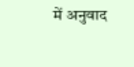में अनुवाद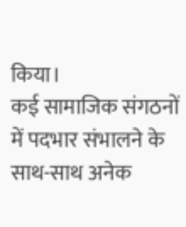किया।
कई सामाजिक संगठनों में पदभार संभालने के साथ-साथ अनेक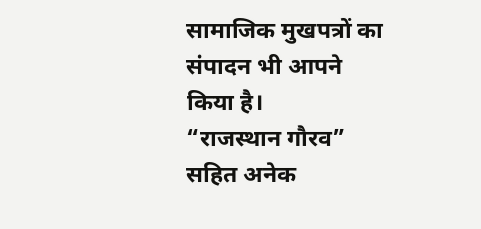सामाजिक मुखपत्रों का संपादन भी आपने किया है।
“राजस्थान गौरव” सहित अनेक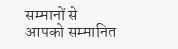सम्मानों से आपको सम्मानित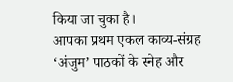किया जा चुका है।
आपका प्रथम एकल काव्य-संग्रह ‘अंजुम’ पाठकों के स्नेह और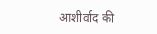आशीर्वाद की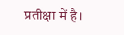प्रतीक्षा में है।